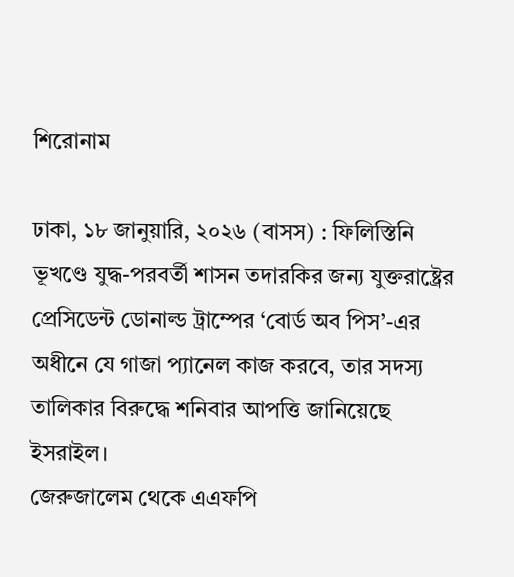শিরোনাম

ঢাকা, ১৮ জানুয়ারি, ২০২৬ (বাসস) : ফিলিস্তিনি ভূখণ্ডে যুদ্ধ-পরবর্তী শাসন তদারকির জন্য যুক্তরাষ্ট্রের প্রেসিডেন্ট ডোনাল্ড ট্রাম্পের ‘বোর্ড অব পিস’-এর অধীনে যে গাজা প্যানেল কাজ করবে, তার সদস্য তালিকার বিরুদ্ধে শনিবার আপত্তি জানিয়েছে ইসরাইল।
জেরুজালেম থেকে এএফপি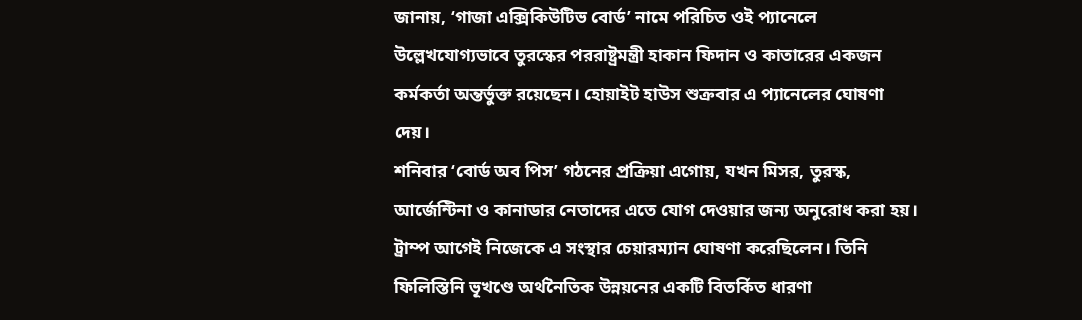জানায়, ‘গাজা এক্সিকিউটিভ বোর্ড’ নামে পরিচিত ওই প্যানেলে উল্লেখযোগ্যভাবে তুরস্কের পররাষ্ট্রমন্ত্রী হাকান ফিদান ও কাতারের একজন কর্মকর্তা অন্তর্ভুক্ত রয়েছেন। হোয়াইট হাউস শুক্রবার এ প্যানেলের ঘোষণা দেয়।
শনিবার ‘বোর্ড অব পিস’ গঠনের প্রক্রিয়া এগোয়, যখন মিসর, তুরস্ক, আর্জেন্টিনা ও কানাডার নেতাদের এতে যোগ দেওয়ার জন্য অনুরোধ করা হয়।
ট্রাম্প আগেই নিজেকে এ সংস্থার চেয়ারম্যান ঘোষণা করেছিলেন। তিনি ফিলিস্তিনি ভূখণ্ডে অর্থনৈতিক উন্নয়নের একটি বিতর্কিত ধারণা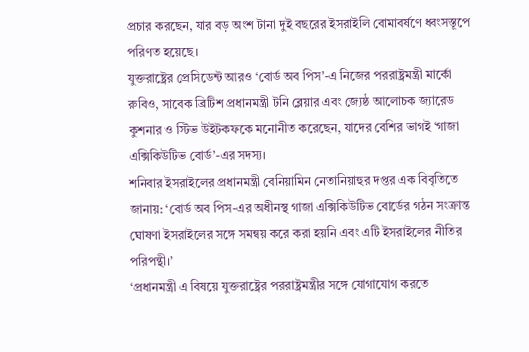প্রচার করছেন, যার বড় অংশ টানা দুই বছরের ইসরাইলি বোমাবর্ষণে ধ্বংসস্তূপে পরিণত হয়েছে।
যুক্তরাষ্ট্রের প্রেসিডেন্ট আরও ‘বোর্ড অব পিস’-এ নিজের পররাষ্ট্রমন্ত্রী মার্কো রুবিও, সাবেক ব্রিটিশ প্রধানমন্ত্রী টনি ব্লেয়ার এবং জ্যেষ্ঠ আলোচক জ্যারেড কুশনার ও স্টিভ উইটকফকে মনোনীত করেছেন, যাদের বেশির ভাগই ‘গাজা এক্সিকিউটিভ বোর্ড’-এর সদস্য।
শনিবার ইসরাইলের প্রধানমন্ত্রী বেনিয়ামিন নেতানিয়াহুর দপ্তর এক বিবৃতিতে জানায়: ‘বোর্ড অব পিস-এর অধীনস্থ গাজা এক্সিকিউটিভ বোর্ডের গঠন সংক্রান্ত ঘোষণা ইসরাইলের সঙ্গে সমন্বয় করে করা হয়নি এবং এটি ইসরাইলের নীতির পরিপন্থী।’
‘প্রধানমন্ত্রী এ বিষয়ে যুক্তরাষ্ট্রের পররাষ্ট্রমন্ত্রীর সঙ্গে যোগাযোগ করতে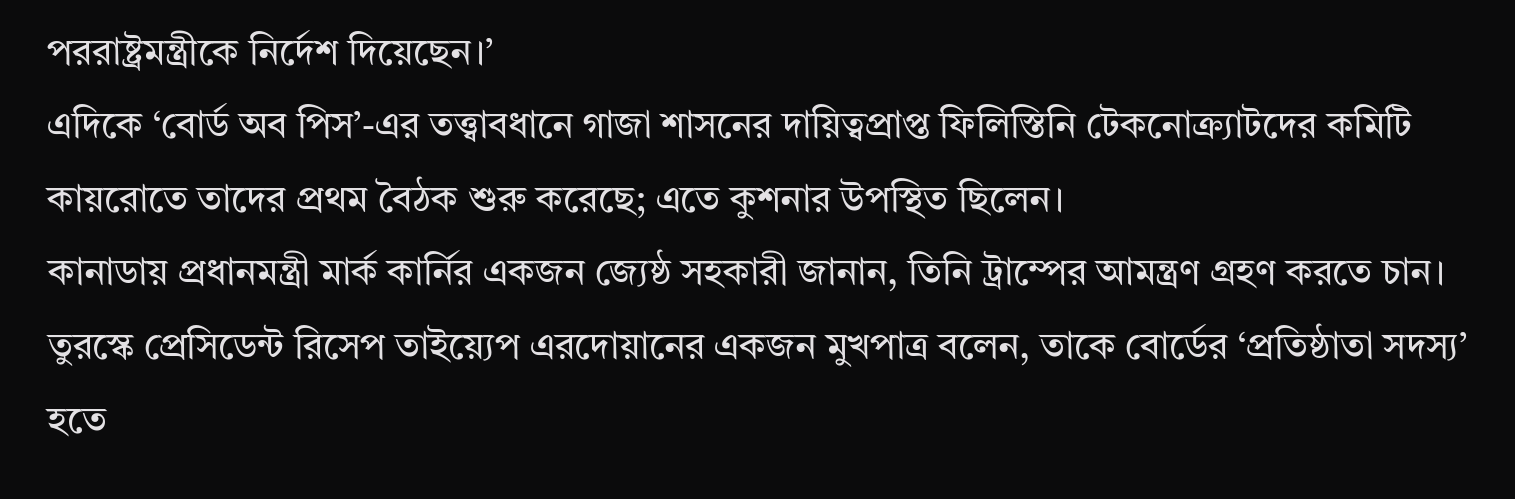পররাষ্ট্রমন্ত্রীকে নির্দেশ দিয়েছেন।’
এদিকে ‘বোর্ড অব পিস’-এর তত্ত্বাবধানে গাজা শাসনের দায়িত্বপ্রাপ্ত ফিলিস্তিনি টেকনোক্র্যাটদের কমিটি কায়রোতে তাদের প্রথম বৈঠক শুরু করেছে; এতে কুশনার উপস্থিত ছিলেন।
কানাডায় প্রধানমন্ত্রী মার্ক কার্নির একজন জ্যেষ্ঠ সহকারী জানান, তিনি ট্রাম্পের আমন্ত্রণ গ্রহণ করতে চান। তুরস্কে প্রেসিডেন্ট রিসেপ তাইয়্যেপ এরদোয়ানের একজন মুখপাত্র বলেন, তাকে বোর্ডের ‘প্রতিষ্ঠাতা সদস্য’ হতে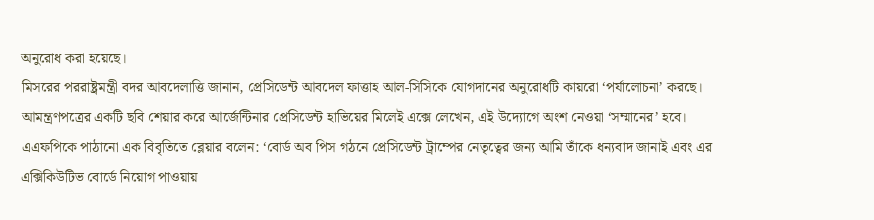অনুরোধ করা হয়েছে।
মিসরের পররাষ্ট্রমন্ত্রী বদর আবদেলাত্তি জানান, প্রেসিডেন্ট আবদেল ফাত্তাহ আল-সিসিকে যোগদানের অনুরোধটি কায়রো ‘পর্যালোচনা’ করছে।
আমন্ত্রণপত্রের একটি ছবি শেয়ার করে আর্জেন্টিনার প্রেসিডেন্ট হাভিয়ের মিলেই এক্সে লেখেন, এই উদ্যোগে অংশ নেওয়া ‘সম্মানের’ হবে।
এএফপিকে পাঠানো এক বিবৃতিতে ব্লেয়ার বলেন: ‘বোর্ড অব পিস গঠনে প্রেসিডেন্ট ট্রাম্পের নেতৃত্বের জন্য আমি তাঁকে ধন্যবাদ জানাই এবং এর এক্সিকিউটিভ বোর্ডে নিয়োগ পাওয়ায়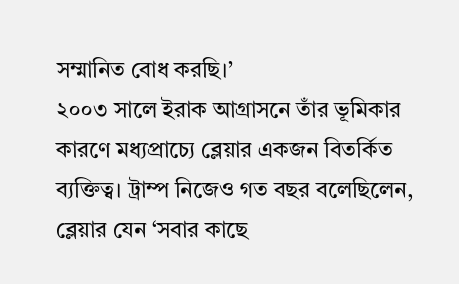সম্মানিত বোধ করছি।’
২০০৩ সালে ইরাক আগ্রাসনে তাঁর ভূমিকার কারণে মধ্যপ্রাচ্যে ব্লেয়ার একজন বিতর্কিত ব্যক্তিত্ব। ট্রাম্প নিজেও গত বছর বলেছিলেন, ব্লেয়ার যেন ‘সবার কাছে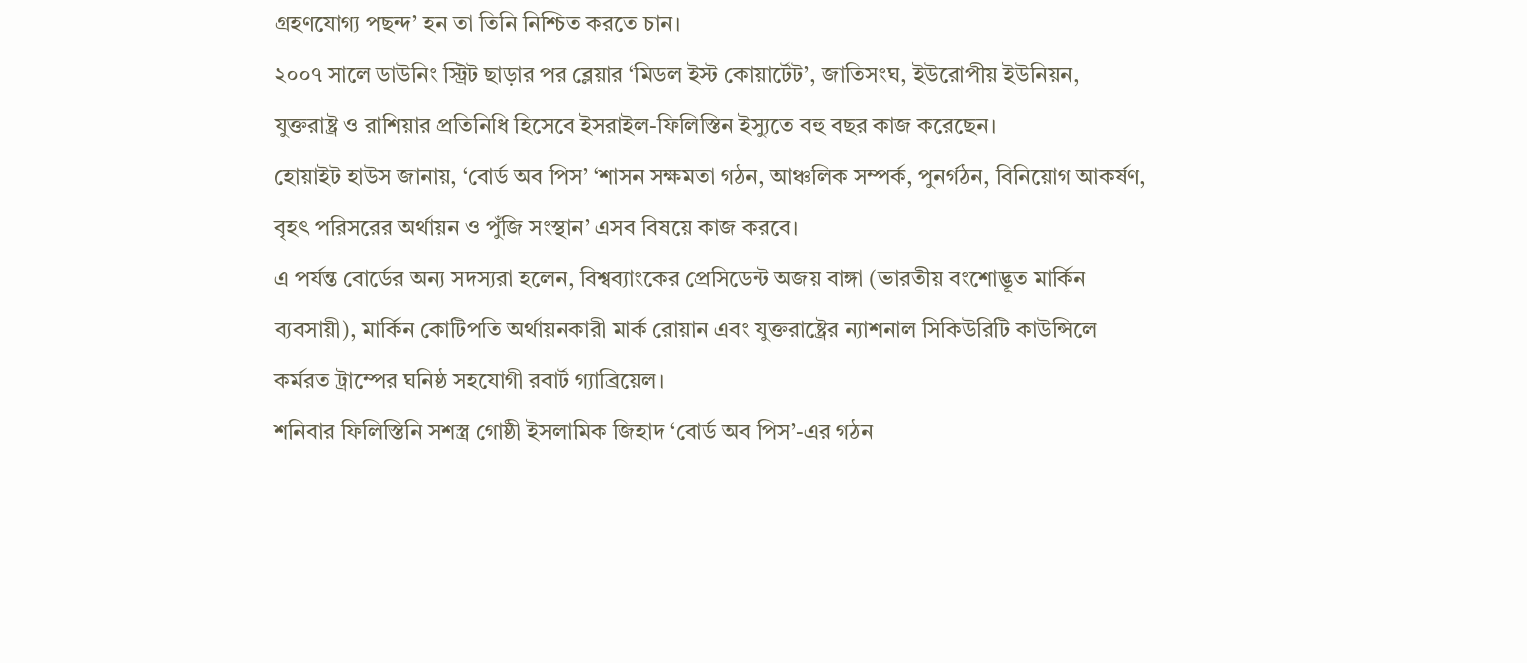গ্রহণযোগ্য পছন্দ’ হন তা তিনি নিশ্চিত করতে চান।
২০০৭ সালে ডাউনিং স্ট্রিট ছাড়ার পর ব্লেয়ার ‘মিডল ইস্ট কোয়ার্টেট’, জাতিসংঘ, ইউরোপীয় ইউনিয়ন, যুক্তরাষ্ট্র ও রাশিয়ার প্রতিনিধি হিসেবে ইসরাইল-ফিলিস্তিন ইস্যুতে বহু বছর কাজ করেছেন।
হোয়াইট হাউস জানায়, ‘বোর্ড অব পিস’ ‘শাসন সক্ষমতা গঠন, আঞ্চলিক সম্পর্ক, পুনর্গঠন, বিনিয়োগ আকর্ষণ, বৃহৎ পরিসরের অর্থায়ন ও পুঁজি সংস্থান’ এসব বিষয়ে কাজ করবে।
এ পর্যন্ত বোর্ডের অন্য সদস্যরা হলেন, বিশ্বব্যাংকের প্রেসিডেন্ট অজয় বাঙ্গা (ভারতীয় বংশোদ্ভূত মার্কিন ব্যবসায়ী), মার্কিন কোটিপতি অর্থায়নকারী মার্ক রোয়ান এবং যুক্তরাষ্ট্রের ন্যাশনাল সিকিউরিটি কাউন্সিলে কর্মরত ট্রাম্পের ঘনিষ্ঠ সহযোগী রবার্ট গ্যাব্রিয়েল।
শনিবার ফিলিস্তিনি সশস্ত্র গোষ্ঠী ইসলামিক জিহাদ ‘বোর্ড অব পিস’-এর গঠন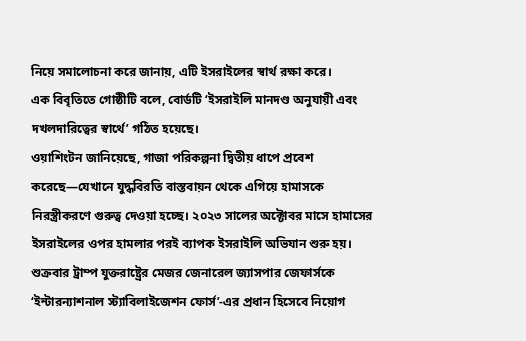নিয়ে সমালোচনা করে জানায়, এটি ইসরাইলের স্বার্থ রক্ষা করে।
এক বিবৃতিতে গোষ্ঠীটি বলে, বোর্ডটি ‘ইসরাইলি মানদণ্ড অনুযায়ী এবং দখলদারিত্বের স্বার্থে’ গঠিত হয়েছে।
ওয়াশিংটন জানিয়েছে, গাজা পরিকল্পনা দ্বিতীয় ধাপে প্রবেশ করেছে—যেখানে যুদ্ধবিরতি বাস্তবায়ন থেকে এগিয়ে হামাসকে নিরস্ত্রীকরণে গুরুত্ব দেওয়া হচ্ছে। ২০২৩ সালের অক্টোবর মাসে হামাসের ইসরাইলের ওপর হামলার পরই ব্যাপক ইসরাইলি অভিযান শুরু হয়।
শুক্রবার ট্রাম্প যুক্তরাষ্ট্রের মেজর জেনারেল জ্যাসপার জেফার্সকে ‘ইন্টারন্যাশনাল স্ট্যাবিলাইজেশন ফোর্স’-এর প্রধান হিসেবে নিয়োগ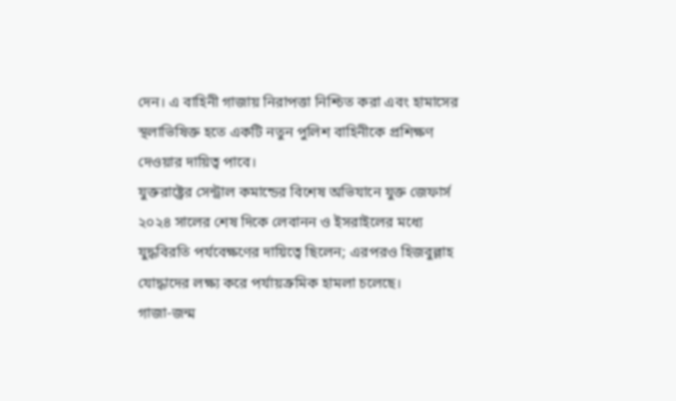দেন। এ বাহিনী গাজায় নিরাপত্তা নিশ্চিত করা এবং হামাসের স্থলাভিষিক্ত হতে একটি নতুন পুলিশ বাহিনীকে প্রশিক্ষণ দেওয়ার দায়িত্ব পাবে।
যুক্তরাষ্ট্রের সেন্ট্রাল কমান্ডের বিশেষ অভিযানে যুক্ত জেফার্স ২০২৪ সালের শেষ দিকে লেবানন ও ইসরাইলের মধ্যে যুদ্ধবিরতি পর্যবেক্ষণের দায়িত্বে ছিলেন; এরপরও হিজবুল্লাহ যোদ্ধাদের লক্ষ্য করে পর্যায়ক্রমিক হামলা চলেছে।
গাজা-জন্ম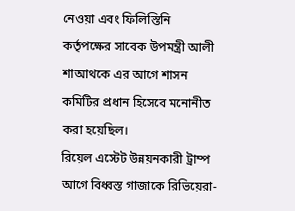নেওয়া এবং ফিলিস্তিনি কর্তৃপক্ষের সাবেক উপমন্ত্রী আলী শাআথকে এর আগে শাসন কমিটির প্রধান হিসেবে মনোনীত করা হয়েছিল।
রিয়েল এস্টেট উন্নয়নকারী ট্রাম্প আগে বিধ্বস্ত গাজাকে রিভিয়েরা-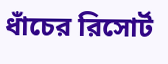ধাঁচের রিসোর্ট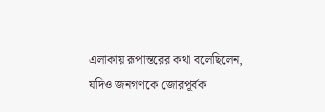এলাকায় রূপান্তরের কথা বলেছিলেন, যদিও জনগণকে জোরপূর্বক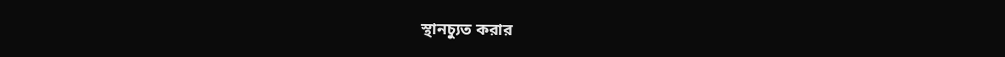স্থানচ্যুত করার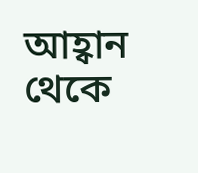আহ্বান থেকে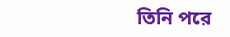তিনি পরে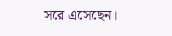সরে এসেছেন।